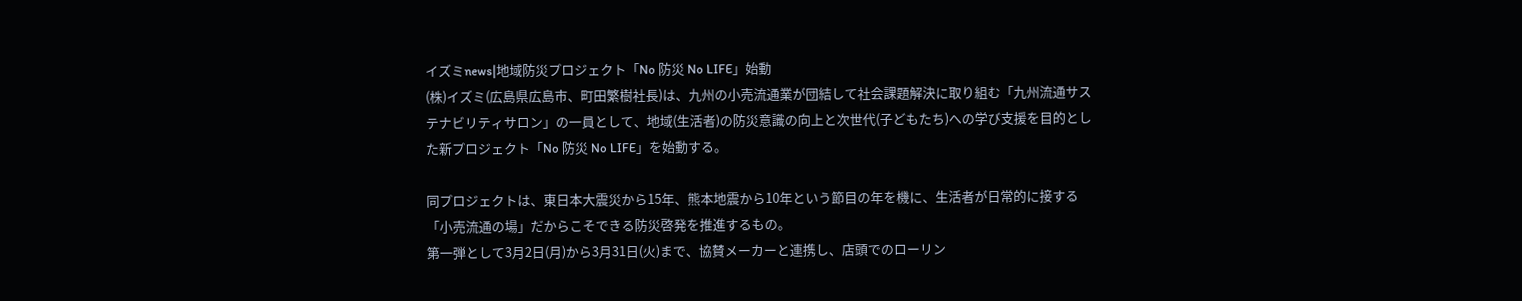イズミnews|地域防災プロジェクト「No 防災 No LIFE」始動
(株)イズミ(広島県広島市、町田繁樹社長)は、九州の小売流通業が団結して社会課題解決に取り組む「九州流通サステナビリティサロン」の一員として、地域(生活者)の防災意識の向上と次世代(子どもたち)への学び支援を目的とした新プロジェクト「No 防災 No LIFE」を始動する。

同プロジェクトは、東日本大震災から15年、熊本地震から10年という節目の年を機に、生活者が日常的に接する「小売流通の場」だからこそできる防災啓発を推進するもの。
第一弾として3月2日(月)から3月31日(火)まで、協賛メーカーと連携し、店頭でのローリン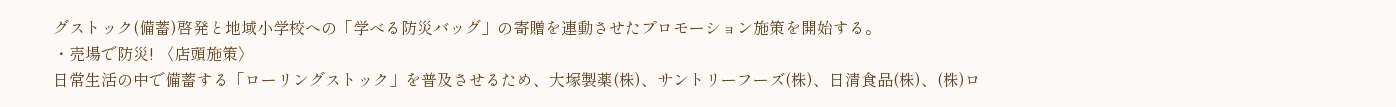グストック(備蓄)啓発と地域小学校への「学べる防災バッグ」の寄贈を連動させたプロモーション施策を開始する。
・売場で防災! 〈店頭施策〉
日常生活の中で備蓄する「ローリングストック」を普及させるため、大塚製薬(株)、サントリーフーズ(株)、日清食品(株)、(株)ロ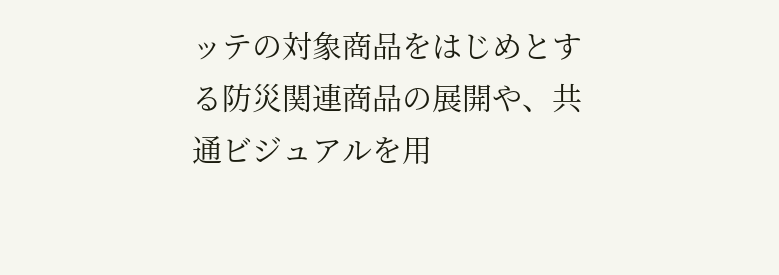ッテの対象商品をはじめとする防災関連商品の展開や、共通ビジュアルを用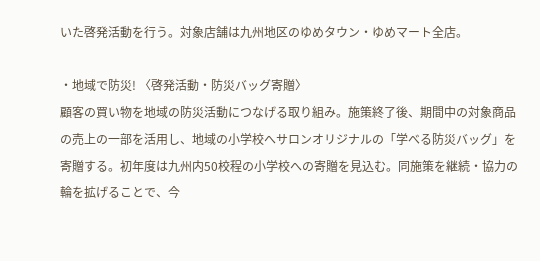いた啓発活動を行う。対象店舗は九州地区のゆめタウン・ゆめマート全店。

・地域で防災! 〈啓発活動・防災バッグ寄贈〉
顧客の買い物を地域の防災活動につなげる取り組み。施策終了後、期間中の対象商品の売上の一部を活用し、地域の小学校へサロンオリジナルの「学べる防災バッグ」を寄贈する。初年度は九州内50校程の小学校への寄贈を見込む。同施策を継続・協力の輪を拡げることで、今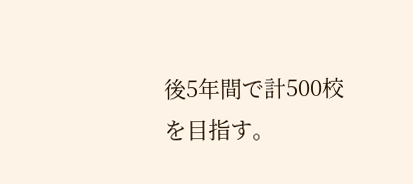後5年間で計500校を目指す。